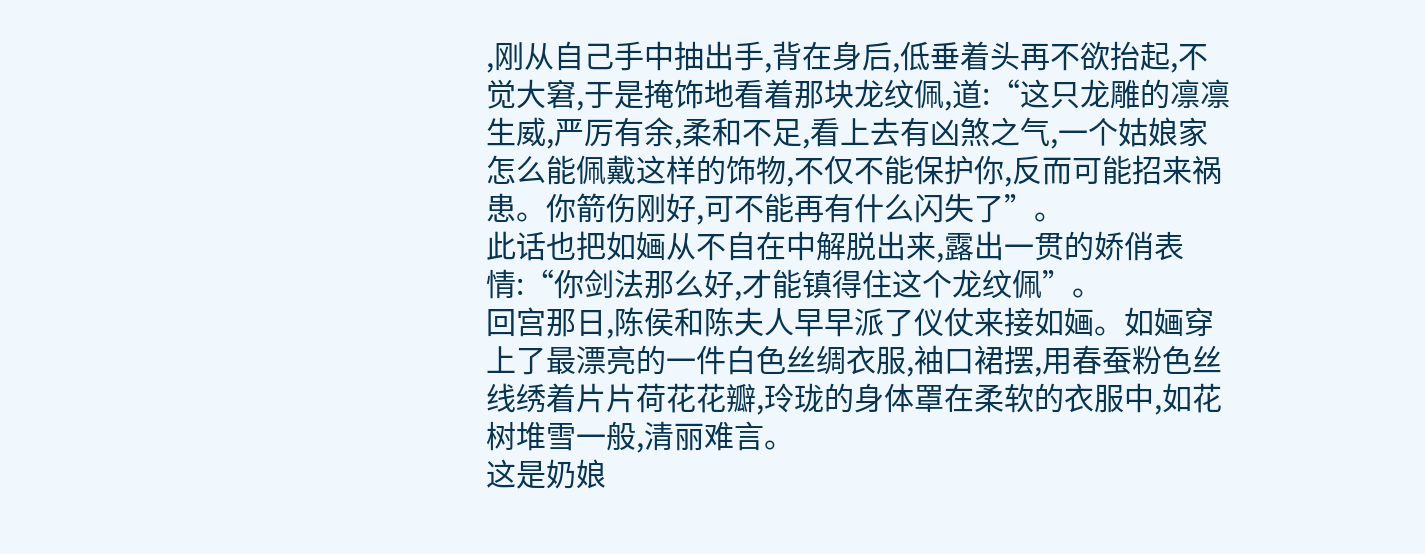,刚从自己手中抽出手,背在身后,低垂着头再不欲抬起,不觉大窘,于是掩饰地看着那块龙纹佩,道:“这只龙雕的凛凛生威,严厉有余,柔和不足,看上去有凶煞之气,一个姑娘家怎么能佩戴这样的饰物,不仅不能保护你,反而可能招来祸患。你箭伤刚好,可不能再有什么闪失了”。
此话也把如婳从不自在中解脱出来,露出一贯的娇俏表情:“你剑法那么好,才能镇得住这个龙纹佩”。
回宫那日,陈侯和陈夫人早早派了仪仗来接如婳。如婳穿上了最漂亮的一件白色丝绸衣服,袖口裙摆,用春蚕粉色丝线绣着片片荷花花瓣,玲珑的身体罩在柔软的衣服中,如花树堆雪一般,清丽难言。
这是奶娘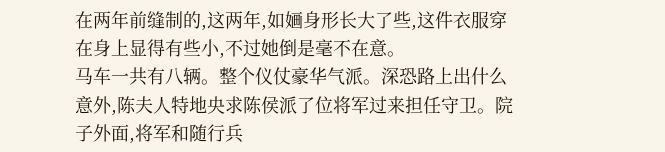在两年前缝制的,这两年,如婳身形长大了些,这件衣服穿在身上显得有些小,不过她倒是毫不在意。
马车一共有八辆。整个仪仗豪华气派。深恐路上出什么意外,陈夫人特地央求陈侯派了位将军过来担任守卫。院子外面,将军和随行兵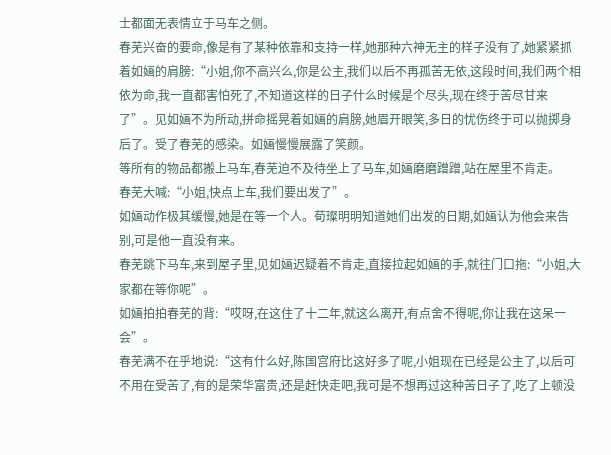士都面无表情立于马车之侧。
春芜兴奋的要命,像是有了某种依靠和支持一样,她那种六神无主的样子没有了,她紧紧抓着如婳的肩膀:“小姐,你不高兴么,你是公主,我们以后不再孤苦无依,这段时间,我们两个相依为命,我一直都害怕死了,不知道这样的日子什么时候是个尽头,现在终于苦尽甘来了”。见如婳不为所动,拼命摇晃着如婳的肩膀,她眉开眼笑,多日的忧伤终于可以抛掷身后了。受了春芜的感染。如婳慢慢展露了笑颜。
等所有的物品都搬上马车,春芜迫不及待坐上了马车,如婳磨磨蹭蹭,站在屋里不肯走。
春芜大喊:“小姐,快点上车,我们要出发了”。
如婳动作极其缓慢,她是在等一个人。荀璨明明知道她们出发的日期,如婳认为他会来告别,可是他一直没有来。
春芜跳下马车,来到屋子里,见如婳迟疑着不肯走,直接拉起如婳的手,就往门口拖:“小姐,大家都在等你呢”。
如婳拍拍春芜的背:“哎呀,在这住了十二年,就这么离开,有点舍不得呢,你让我在这呆一会”。
春芜满不在乎地说:“这有什么好,陈国宫府比这好多了呢,小姐现在已经是公主了,以后可不用在受苦了,有的是荣华富贵,还是赶快走吧,我可是不想再过这种苦日子了,吃了上顿没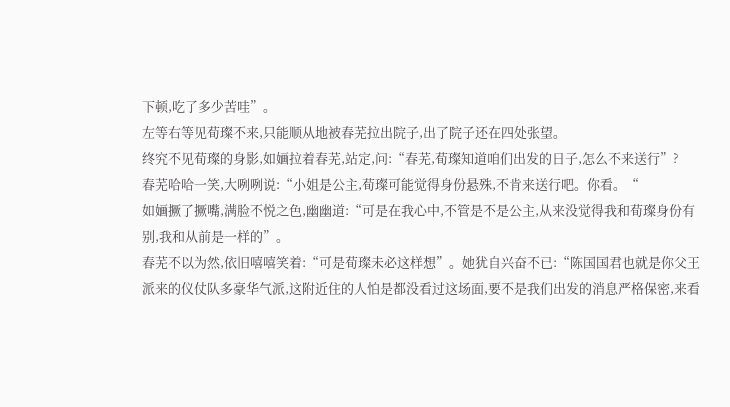下顿,吃了多少苦哇”。
左等右等见荀璨不来,只能顺从地被春芜拉出院子,出了院子还在四处张望。
终究不见荀璨的身影,如婳拉着春芜,站定,问:“春芜,荀璨知道咱们出发的日子,怎么不来送行”?
春芜哈哈一笑,大咧咧说:“小姐是公主,荀璨可能觉得身份悬殊,不肯来送行吧。你看。“
如婳撅了撅嘴,满脸不悦之色,幽幽道:“可是在我心中,不管是不是公主,从来没觉得我和荀璨身份有别,我和从前是一样的”。
春芜不以为然,依旧嘻嘻笑着:“可是荀璨未必这样想”。她犹自兴奋不已:“陈国国君也就是你父王派来的仪仗队多豪华气派,这附近住的人怕是都没看过这场面,要不是我们出发的消息严格保密,来看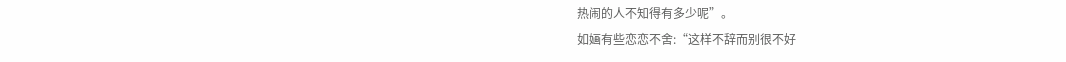热闹的人不知得有多少呢”。
如婳有些恋恋不舍:“这样不辞而别很不好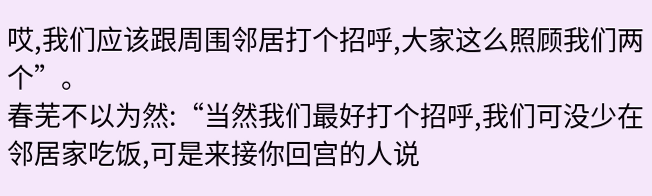哎,我们应该跟周围邻居打个招呼,大家这么照顾我们两个”。
春芜不以为然:“当然我们最好打个招呼,我们可没少在邻居家吃饭,可是来接你回宫的人说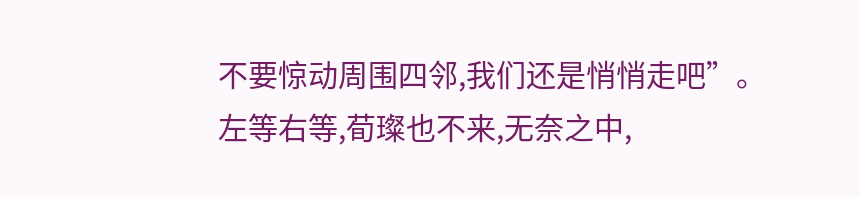不要惊动周围四邻,我们还是悄悄走吧”。
左等右等,荀璨也不来,无奈之中,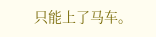只能上了马车。